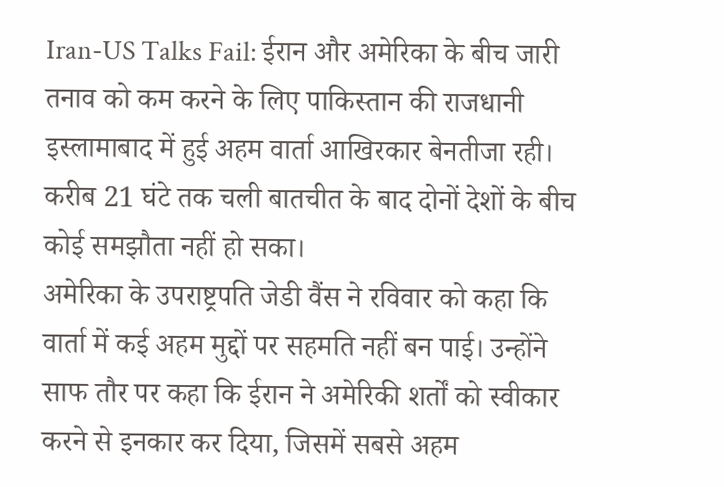Iran-US Talks Fail: ईरान और अमेरिका के बीच जारी तनाव को कम करने के लिए पाकिस्तान की राजधानी इस्लामाबाद में हुई अहम वार्ता आखिरकार बेनतीजा रही। करीब 21 घंटे तक चली बातचीत के बाद दोनों देशों के बीच कोई समझौता नहीं हो सका।
अमेरिका के उपराष्ट्रपति जेडी वैंस ने रविवार को कहा कि वार्ता में कई अहम मुद्दों पर सहमति नहीं बन पाई। उन्होंने साफ तौर पर कहा कि ईरान ने अमेरिकी शर्तों को स्वीकार करने से इनकार कर दिया, जिसमें सबसे अहम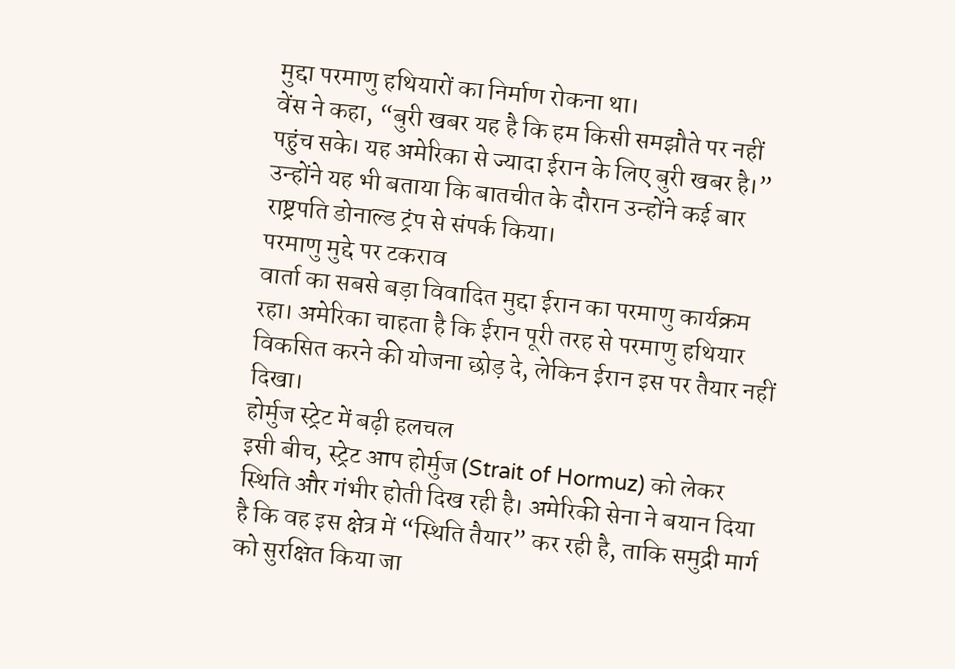मुद्दा परमाणु हथियारों का निर्माण रोकना था।
वेंस ने कहा, “बुरी खबर यह है कि हम किसी समझौते पर नहीं पहुंच सके। यह अमेरिका से ज्यादा ईरान के लिए बुरी खबर है।” उन्होंने यह भी बताया कि बातचीत के दौरान उन्होंने कई बार राष्ट्रपति डोनाल्ड ट्रंप से संपर्क किया।
परमाणु मुद्दे पर टकराव
वार्ता का सबसे बड़ा विवादित मुद्दा ईरान का परमाणु कार्यक्रम रहा। अमेरिका चाहता है कि ईरान पूरी तरह से परमाणु हथियार विकसित करने की योजना छोड़ दे, लेकिन ईरान इस पर तैयार नहीं दिखा।
होर्मुज स्ट्रेट में बढ़ी हलचल
इसी बीच, स्ट्रेट आप होर्मुज (Strait of Hormuz) को लेकर स्थिति और गंभीर होती दिख रही है। अमेरिकी सेना ने बयान दिया है कि वह इस क्षेत्र में “स्थिति तैयार” कर रही है, ताकि समुद्री मार्ग को सुरक्षित किया जा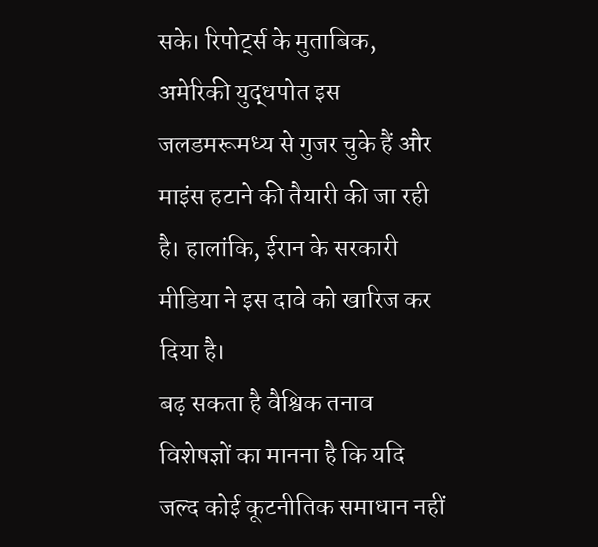सके। रिपोर्ट्स के मुताबिक, अमेरिकी युद्धपोत इस जलडमरूमध्य से गुजर चुके हैं और माइंस हटाने की तैयारी की जा रही है। हालांकि, ईरान के सरकारी मीडिया ने इस दावे को खारिज कर दिया है।
बढ़ सकता है वैश्विक तनाव
विशेषज्ञों का मानना है कि यदि जल्द कोई कूटनीतिक समाधान नहीं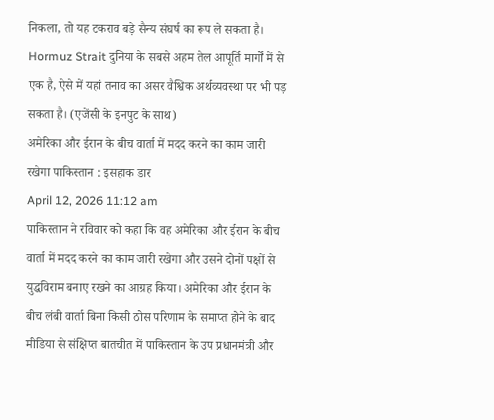निकला, तो यह टकराव बड़े सैन्य संघर्ष का रूप ले सकता है। Hormuz Strait दुनिया के सबसे अहम तेल आपूर्ति मार्गों में से एक है, ऐसे में यहां तनाव का असर वैश्विक अर्थव्यवस्था पर भी पड़ सकता है। (एजेंसी के इनपुट के साथ)
अमेरिका और ईरान के बीच वार्ता में मदद करने का काम जारी रखेगा पाकिस्तान : इसहाक डार
April 12, 2026 11:12 am
पाकिस्तान ने रविवार को कहा कि वह अमेरिका और ईरान के बीच वार्ता में मदद करने का काम जारी रखेगा और उसने दोनों पक्षों से युद्धविराम बनाए रखने का आग्रह किया। अमेरिका और ईरान के बीच लंबी वार्ता बिना किसी ठोस परिणाम के समाप्त होने के बाद मीडिया से संक्षिप्त बातचीत में पाकिस्तान के उप प्रधानमंत्री और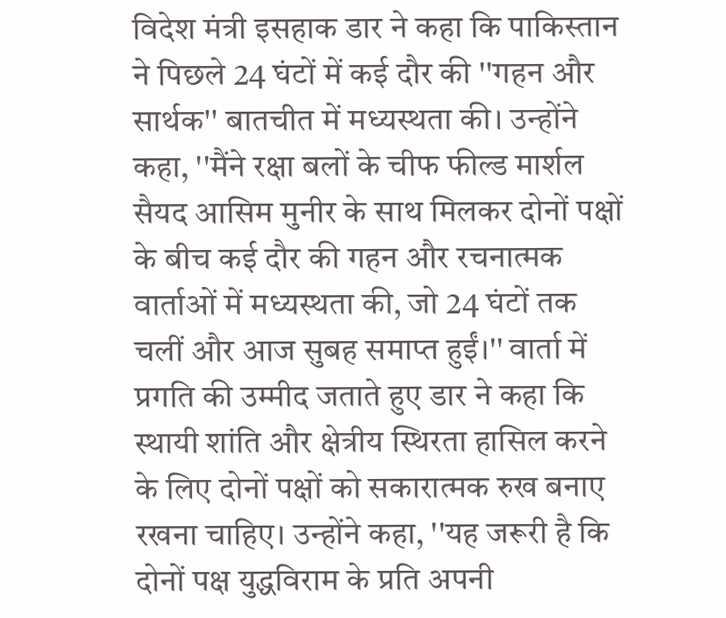विदेश मंत्री इसहाक डार ने कहा कि पाकिस्तान ने पिछले 24 घंटों में कई दौर की ''गहन और सार्थक'' बातचीत में मध्यस्थता की। उन्होंने कहा, ''मैंने रक्षा बलों के चीफ फील्ड मार्शल सैयद आसिम मुनीर के साथ मिलकर दोनों पक्षों के बीच कई दौर की गहन और रचनात्मक वार्ताओं में मध्यस्थता की, जो 24 घंटों तक चलीं और आज सुबह समाप्त हुईं।'' वार्ता में प्रगति की उम्मीद जताते हुए डार ने कहा कि स्थायी शांति और क्षेत्रीय स्थिरता हासिल करने के लिए दोनों पक्षों को सकारात्मक रुख बनाए रखना चाहिए। उन्होंने कहा, ''यह जरूरी है कि दोनों पक्ष युद्धविराम के प्रति अपनी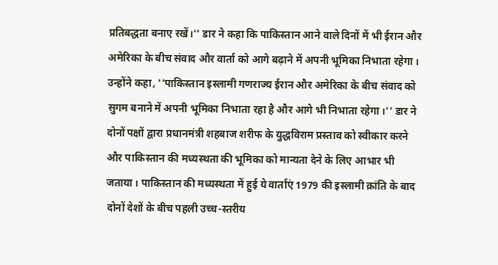प्रतिबद्धता बनाए रखें।'' डार ने कहा कि पाकिस्तान आने वाले दिनों में भी ईरान और अमेरिका के बीच संवाद और वार्ता को आगे बढ़ाने में अपनी भूमिका निभाता रहेगा। उन्होंने कहा, ''पाकिस्तान इस्लामी गणराज्य ईरान और अमेरिका के बीच संवाद को सुगम बनाने में अपनी भूमिका निभाता रहा है और आगे भी निभाता रहेगा।'' डार ने दोनों पक्षों द्वारा प्रधानमंत्री शहबाज शरीफ के युद्धविराम प्रस्ताव को स्वीकार करने और पाकिस्तान की मध्यस्थता की भूमिका को मान्यता देने के लिए आभार भी जताया। पाकिस्तान की मध्यस्थता में हुई ये वार्ताएं 1979 की इस्लामी क्रांति के बाद दोनों देशों के बीच पहली उच्च-स्तरीय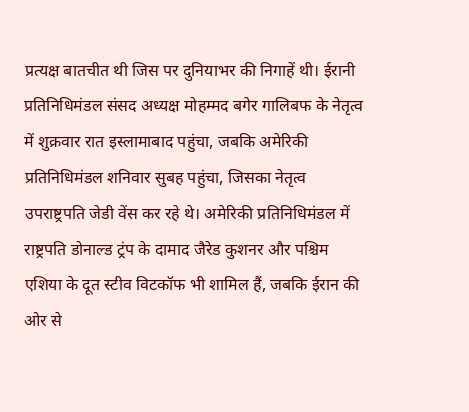प्रत्यक्ष बातचीत थी जिस पर दुनियाभर की निगाहें थी। ईरानी प्रतिनिधिमंडल संसद अध्यक्ष मोहम्मद बगेर गालिबफ के नेतृत्व में शुक्रवार रात इस्लामाबाद पहुंचा, जबकि अमेरिकी प्रतिनिधिमंडल शनिवार सुबह पहुंचा, जिसका नेतृत्व उपराष्ट्रपति जेडी वेंस कर रहे थे। अमेरिकी प्रतिनिधिमंडल में राष्ट्रपति डोनाल्ड ट्रंप के दामाद जैरेड कुशनर और पश्चिम एशिया के दूत स्टीव विटकॉफ भी शामिल हैं, जबकि ईरान की ओर से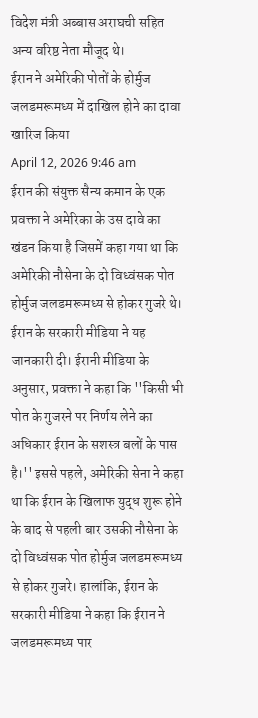विदेश मंत्री अब्बास अराघची सहित अन्य वरिष्ठ नेता मौजूद थे।
ईरान ने अमेरिकी पोतों के होर्मुज जलडमरूमध्य में दाखिल होने का दावा खारिज किया
April 12, 2026 9:46 am
ईरान की संयुक्त सैन्य कमान के एक प्रवक्ता ने अमेरिका के उस दावे का खंडन किया है जिसमें कहा गया था कि अमेरिकी नौसेना के दो विध्वंसक पोत होर्मुज जलडमरूमध्य से होकर गुजरे थे। ईरान के सरकारी मीडिया ने यह जानकारी दी। ईरानी मीडिया के अनुसार, प्रवक्ता ने कहा कि ''किसी भी पोत के गुजरने पर निर्णय लेने का अधिकार ईरान के सशस्त्र बलों के पास है।'' इससे पहले, अमेरिकी सेना ने कहा था कि ईरान के खिलाफ युद्ध शुरू होने के बाद से पहली बार उसकी नौसेना के दो विध्वंसक पोत होर्मुज जलडमरूमध्य से होकर गुजरे। हालांकि, ईरान के सरकारी मीडिया ने कहा कि ईरान ने जलडमरूमध्य पार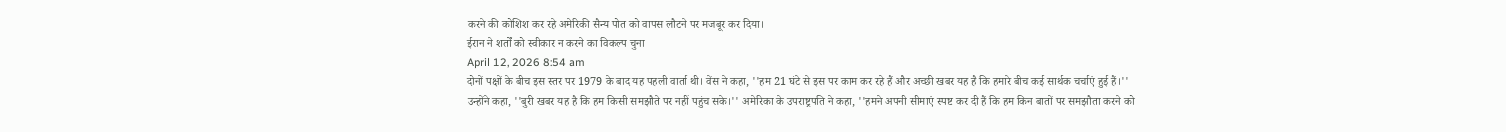करने की कोशिश कर रहे अमेरिकी सैन्य पोत को वापस लौटने पर मजबूर कर दिया।
ईरान ने शर्तों को स्वीकार न करने का विकल्प चुना
April 12, 2026 8:54 am
दोनों पक्षों के बीच इस स्तर पर 1979 के बाद यह पहली वार्ता थी। वेंस ने कहा, ''हम 21 घंटे से इस पर काम कर रहे हैं और अच्छी खबर यह है कि हमारे बीच कई सार्थक चर्चाएं हुई हैं।'' उन्होंने कहा, ''बुरी खबर यह है कि हम किसी समझौते पर नहीं पहुंच सके।'' अमेरिका के उपराष्ट्रपति ने कहा, ''हमने अपनी सीमाएं स्पष्ट कर दी हैं कि हम किन बातों पर समझौता करने को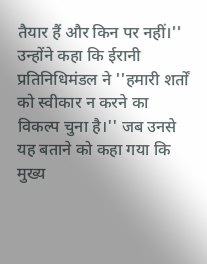तैयार हैं और किन पर नहीं।'' उन्होंने कहा कि ईरानी प्रतिनिधिमंडल ने ''हमारी शर्तों को स्वीकार न करने का विकल्प चुना है।'' जब उनसे यह बताने को कहा गया कि मुख्य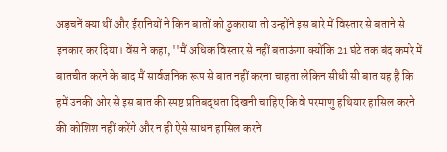अड़चनें क्या थीं और ईरानियों ने किन बातों को ठुकराया तो उन्होंने इस बारे में विस्तार से बताने से इनकार कर दिया। वेंस ने कहा, ''मैं अधिक विस्तार से नहीं बताऊंगा क्योंकि 21 घंटे तक बंद कमरे में बातचीत करने के बाद मैं सार्वजनिक रूप से बात नहीं करना चाहता लेकिन सीधी सी बात यह है कि हमें उनकी ओर से इस बात की स्पष्ट प्रतिबद्धता दिखनी चाहिए कि वे परमाणु हथियार हासिल करने की कोशिश नहीं करेंगे और न ही ऐसे साधन हासिल करने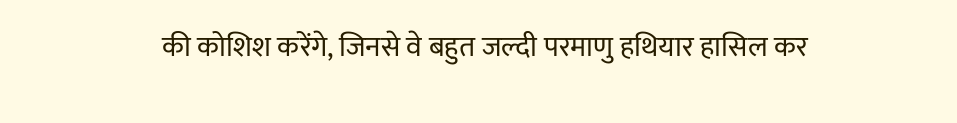की कोशिश करेंगे, जिनसे वे बहुत जल्दी परमाणु हथियार हासिल कर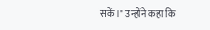सकें।'' उन्होंने कहा कि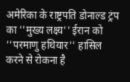अमेरिका के राष्ट्रपति डोनाल्ड ट्रंप का ''मुख्य लक्ष्य'' ईरान को ''परमाणु हथियार'' हासिल करने से रोकना है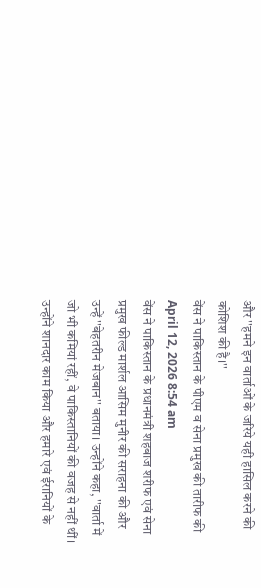और ''हमने इन वार्ताओं के जरिये यही हासिल करने की कोशिश की है।''
वेंस ने पाकिस्तान के पीएम व सेना प्रमुख की तारीफ की
April 12, 2026 8:54 am
वेंस ने पाकिस्तान के प्रधानमंत्री शहबाज शरीफ एवं सेना प्रमुख फील्ड मार्शल आसिम मुनीर की सराहना की और उन्हें ''बेहतरीन मेजबान'' बताया। उन्होंने कहा, ''वार्ता में जो भी कमियां रहीं, वे पाकिस्तानियों की वजह से नहीं थीं। उन्होंने शानदार काम किया और हमारे एवं ईरानियों के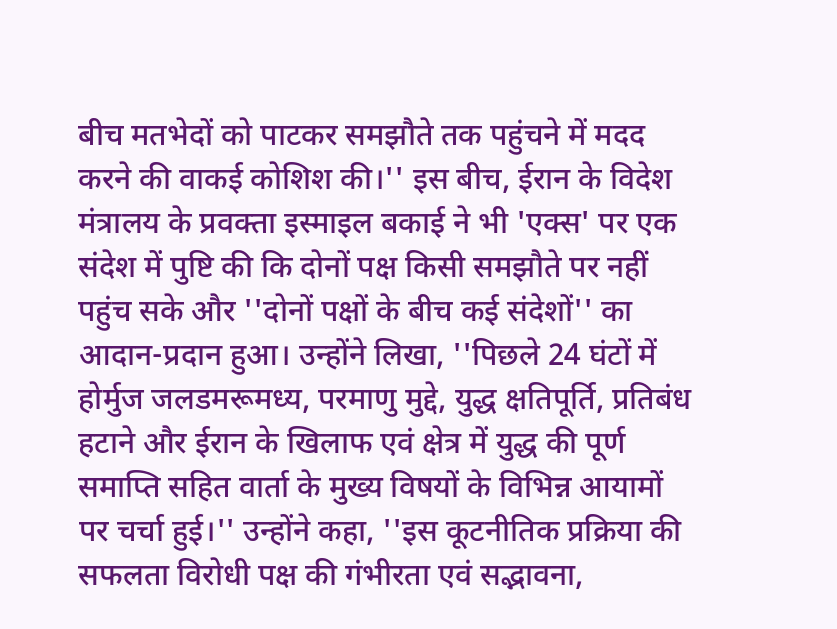बीच मतभेदों को पाटकर समझौते तक पहुंचने में मदद करने की वाकई कोशिश की।'' इस बीच, ईरान के विदेश मंत्रालय के प्रवक्ता इस्माइल बकाई ने भी 'एक्स' पर एक संदेश में पुष्टि की कि दोनों पक्ष किसी समझौते पर नहीं पहुंच सके और ''दोनों पक्षों के बीच कई संदेशों'' का आदान-प्रदान हुआ। उन्होंने लिखा, ''पिछले 24 घंटों में होर्मुज जलडमरूमध्य, परमाणु मुद्दे, युद्ध क्षतिपूर्ति, प्रतिबंध हटाने और ईरान के खिलाफ एवं क्षेत्र में युद्ध की पूर्ण समाप्ति सहित वार्ता के मुख्य विषयों के विभिन्न आयामों पर चर्चा हुई।'' उन्होंने कहा, ''इस कूटनीतिक प्रक्रिया की सफलता विरोधी पक्ष की गंभीरता एवं सद्भावना,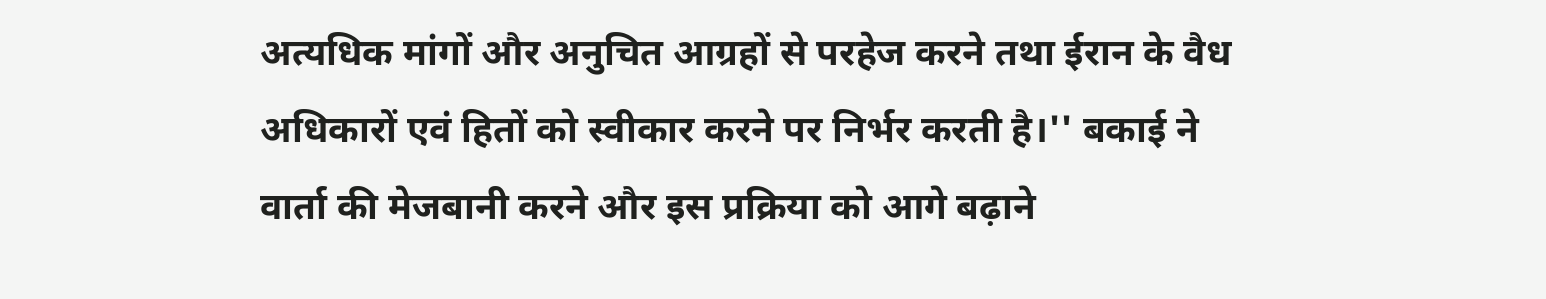अत्यधिक मांगों और अनुचित आग्रहों से परहेज करने तथा ईरान के वैध अधिकारों एवं हितों को स्वीकार करने पर निर्भर करती है।'' बकाई ने वार्ता की मेजबानी करने और इस प्रक्रिया को आगे बढ़ाने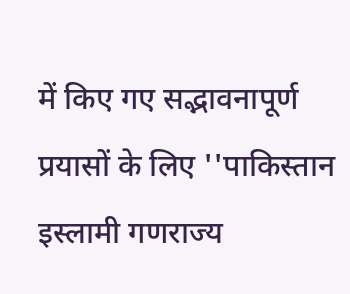में किए गए सद्भावनापूर्ण प्रयासों के लिए ''पाकिस्तान इस्लामी गणराज्य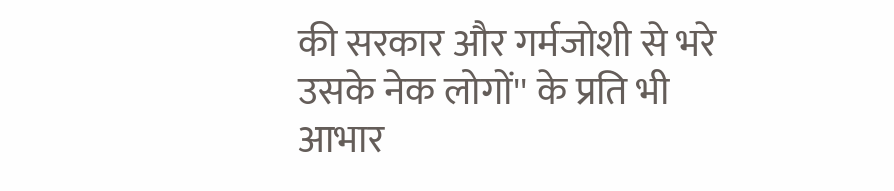की सरकार और गर्मजोशी से भरे उसके नेक लोगों'' के प्रति भी आभार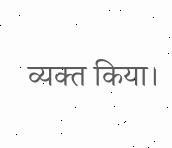व्यक्त किया।